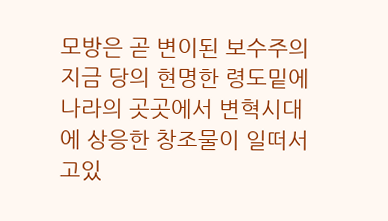모방은 곧 변이된 보수주의
지금 당의 현명한 령도밑에 나라의 곳곳에서 변혁시대에 상응한 창조물이 일떠서고있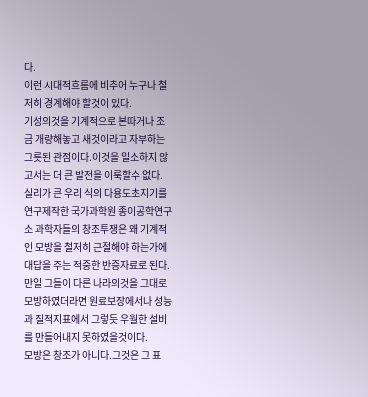다.
이런 시대적흐름에 비추어 누구나 철저히 경계해야 할것이 있다.
기성의것을 기계적으로 본따거나 조금 개량해놓고 새것이라고 자부하는 그릇된 관점이다.이것을 일소하지 않고서는 더 큰 발전을 이룩할수 없다.
실리가 큰 우리 식의 다용도초지기를 연구제작한 국가과학원 종이공학연구소 과학자들의 창조투쟁은 왜 기계적인 모방을 철저히 근절해야 하는가에 대답을 주는 적중한 반증자료로 된다.만일 그들이 다른 나라의것을 그대로 모방하였더라면 원료보장에서나 성능과 질적지표에서 그렇듯 우월한 설비를 만들어내지 못하였을것이다.
모방은 창조가 아니다.그것은 그 표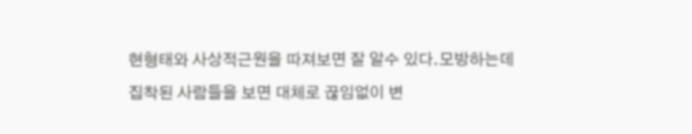현형태와 사상적근원을 따져보면 잘 알수 있다.모방하는데 집착된 사람들을 보면 대체로 끊임없이 변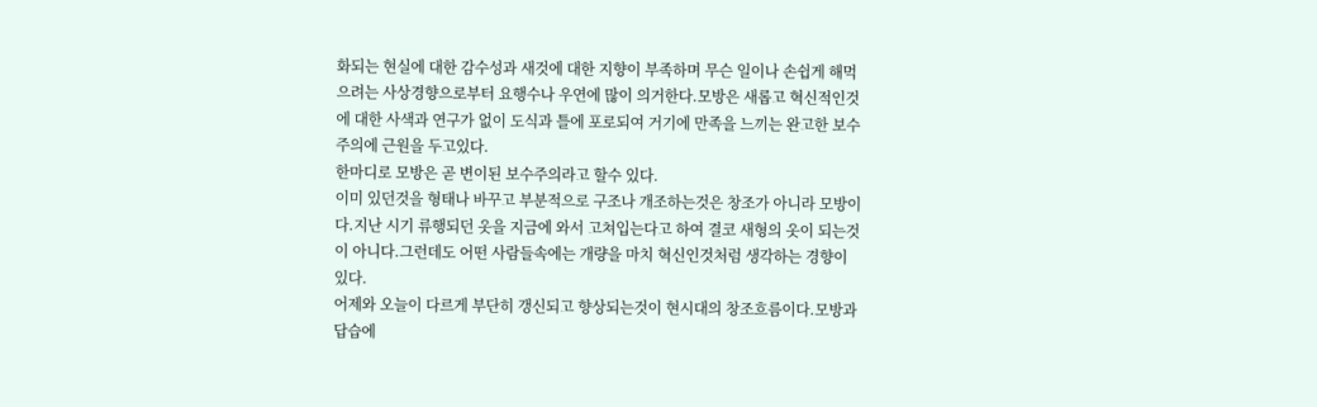화되는 현실에 대한 감수성과 새것에 대한 지향이 부족하며 무슨 일이나 손쉽게 해먹으려는 사상경향으로부터 요행수나 우연에 많이 의거한다.모방은 새롭고 혁신적인것에 대한 사색과 연구가 없이 도식과 틀에 포로되여 거기에 만족을 느끼는 완고한 보수주의에 근원을 두고있다.
한마디로 모방은 곧 변이된 보수주의라고 할수 있다.
이미 있던것을 형태나 바꾸고 부분적으로 구조나 개조하는것은 창조가 아니라 모방이다.지난 시기 류행되던 옷을 지금에 와서 고쳐입는다고 하여 결코 새형의 옷이 되는것이 아니다.그런데도 어떤 사람들속에는 개량을 마치 혁신인것처럼 생각하는 경향이 있다.
어제와 오늘이 다르게 부단히 갱신되고 향상되는것이 현시대의 창조흐름이다.모방과 답습에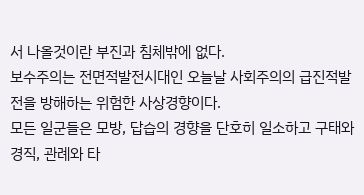서 나올것이란 부진과 침체밖에 없다.
보수주의는 전면적발전시대인 오늘날 사회주의의 급진적발전을 방해하는 위험한 사상경향이다.
모든 일군들은 모방, 답습의 경향을 단호히 일소하고 구태와 경직, 관례와 타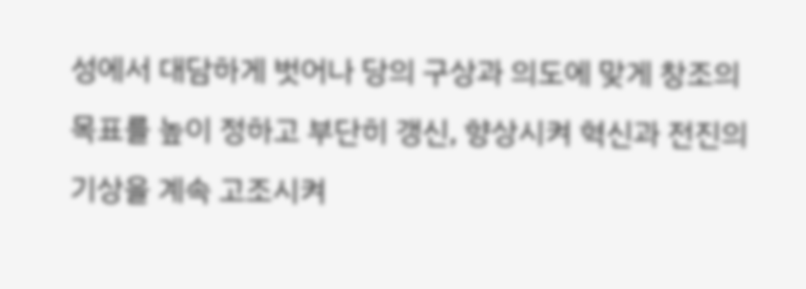성에서 대담하게 벗어나 당의 구상과 의도에 맞게 창조의 목표를 높이 정하고 부단히 갱신, 향상시켜 혁신과 전진의 기상을 계속 고조시켜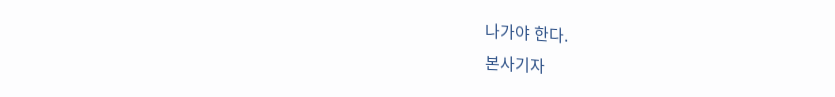나가야 한다.
본사기자